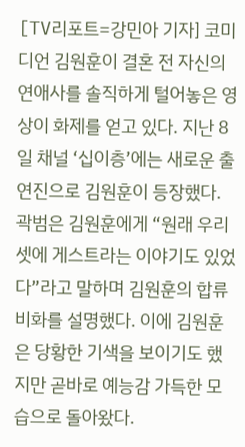[TV리포트=강민아 기자] 코미디언 김원훈이 결혼 전 자신의 연애사를 솔직하게 털어놓은 영상이 화제를 얻고 있다. 지난 8일 채널 ‘십이층’에는 새로운 출연진으로 김원훈이 등장했다. 곽범은 김원훈에게 “원래 우리 셋에 게스트라는 이야기도 있었다”라고 말하며 김원훈의 합류 비화를 설명했다. 이에 김원훈은 당황한 기색을 보이기도 했지만 곧바로 예능감 가득한 모습으로 돌아왔다.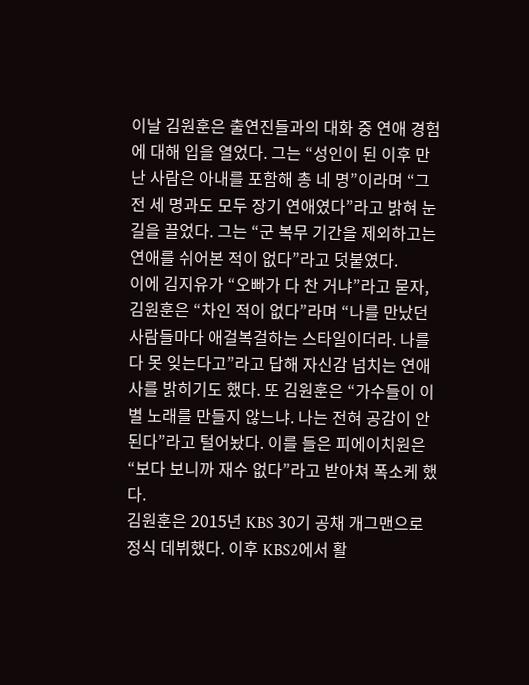이날 김원훈은 출연진들과의 대화 중 연애 경험에 대해 입을 열었다. 그는 “성인이 된 이후 만난 사람은 아내를 포함해 총 네 명”이라며 “그 전 세 명과도 모두 장기 연애였다”라고 밝혀 눈길을 끌었다. 그는 “군 복무 기간을 제외하고는 연애를 쉬어본 적이 없다”라고 덧붙였다.
이에 김지유가 “오빠가 다 찬 거냐”라고 묻자, 김원훈은 “차인 적이 없다”라며 “나를 만났던 사람들마다 애걸복걸하는 스타일이더라. 나를 다 못 잊는다고”라고 답해 자신감 넘치는 연애사를 밝히기도 했다. 또 김원훈은 “가수들이 이별 노래를 만들지 않느냐. 나는 전혀 공감이 안 된다”라고 털어놨다. 이를 들은 피에이치원은 “보다 보니까 재수 없다”라고 받아쳐 폭소케 했다.
김원훈은 2015년 KBS 30기 공채 개그맨으로 정식 데뷔했다. 이후 KBS2에서 활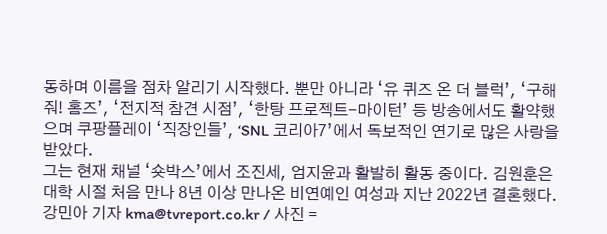동하며 이름을 점차 알리기 시작했다. 뿐만 아니라 ‘유 퀴즈 온 더 블럭’, ‘구해줘! 홈즈’, ‘전지적 참견 시점’, ‘한탕 프로젝트-마이턴’ 등 방송에서도 활약했으며 쿠팡플레이 ‘직장인들’, ‘SNL 코리아7’에서 독보적인 연기로 많은 사랑을 받았다.
그는 현재 채널 ‘숏박스’에서 조진세, 엄지윤과 활발히 활동 중이다. 김원훈은 대학 시절 처음 만나 8년 이상 만나온 비연예인 여성과 지난 2022년 결혼했다.
강민아 기자 kma@tvreport.co.kr / 사진 =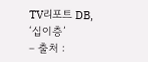TV리포트 DB, ‘십이층’
– 출처 :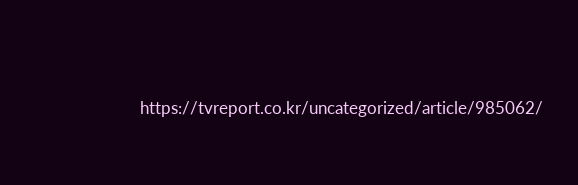https://tvreport.co.kr/uncategorized/article/985062/